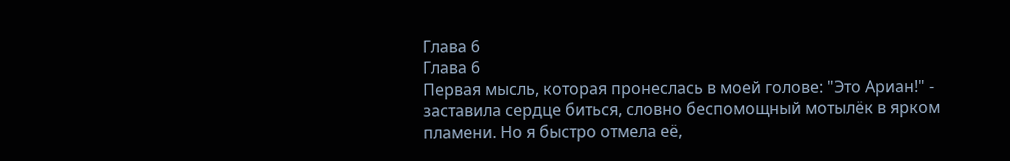Глава 6
Глава 6
Первая мысль, которая пронеслась в моей голове: "Это Ариан!" - заставила сердце биться, словно беспомощный мотылёк в ярком пламени. Но я быстро отмела её,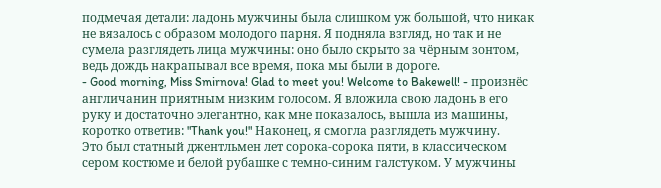подмечая детали: ладонь мужчины была слишком уж большой, что никак не вязалось с образом молодого парня. Я подняла взгляд, но так и не сумела разглядеть лица мужчины: оно было скрыто за чёрным зонтом, ведь дождь накрапывал все время, пока мы были в дороге.
- Good morning, Miss Smirnova! Glad to meet you! Welcome to Bakewell! - произнёс англичанин приятным низким голосом. Я вложила свою ладонь в его руку и достаточно элегантно, как мне показалось, вышла из машины, коротко ответив: "Thank you!" Наконец, я смогла разглядеть мужчину.
Это был статный джентльмен лет сорока-сорока пяти, в классическом сером костюме и белой рубашке с темно-синим галстуком. У мужчины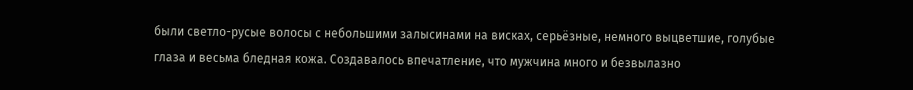были светло-русые волосы с небольшими залысинами на висках, серьёзные, немного выцветшие, голубые глаза и весьма бледная кожа. Создавалось впечатление, что мужчина много и безвылазно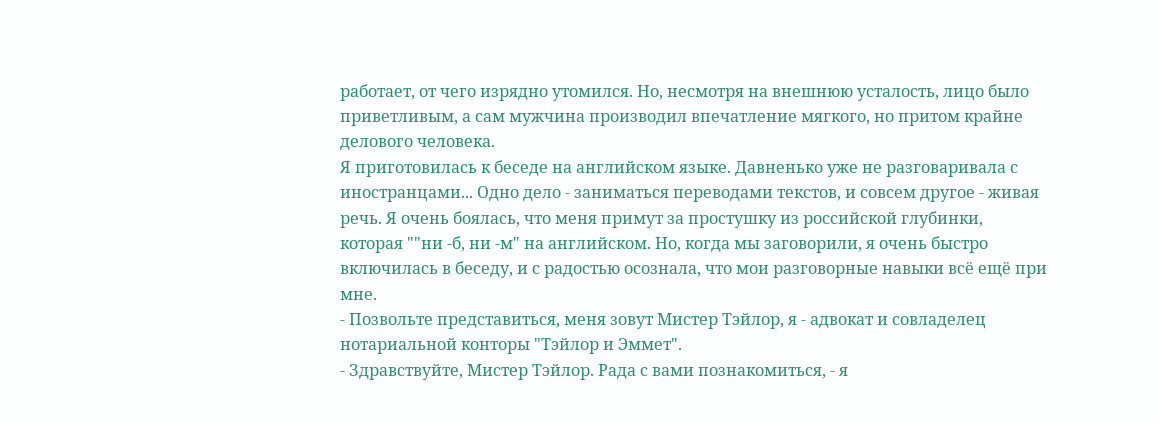работает, от чего изрядно утомился. Но, несмотря на внешнюю усталость, лицо было приветливым, а сам мужчина производил впечатление мягкого, но притом крайне делового человека.
Я приготовилась к беседе на английском языке. Давненько уже не разговаривала с иностранцами... Одно дело - заниматься переводами текстов, и совсем другое - живая речь. Я очень боялась, что меня примут за простушку из российской глубинки, которая ""ни -б, ни -м" на английском. Но, когда мы заговорили, я очень быстро включилась в беседу, и с радостью осознала, что мои разговорные навыки всё ещё при мне.
- Позвольте представиться, меня зовут Мистер Тэйлор, я - адвокат и совладелец нотариальной конторы "Тэйлор и Эммет".
- Здравствуйте, Мистер Тэйлор. Рада с вами познакомиться, - я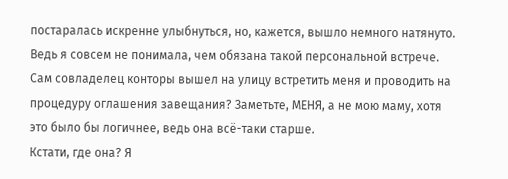постаралась искренне улыбнуться, но, кажется, вышло немного натянуто. Ведь я совсем не понимала, чем обязана такой персональной встрече. Сам совладелец конторы вышел на улицу встретить меня и проводить на процедуру оглашения завещания? Заметьте, МЕНЯ, а не мою маму, хотя это было бы логичнее, ведь она всё-таки старше.
Кстати, где она? Я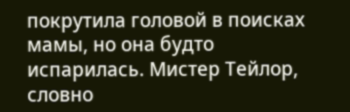покрутила головой в поисках мамы, но она будто испарилась. Мистер Тейлор, словно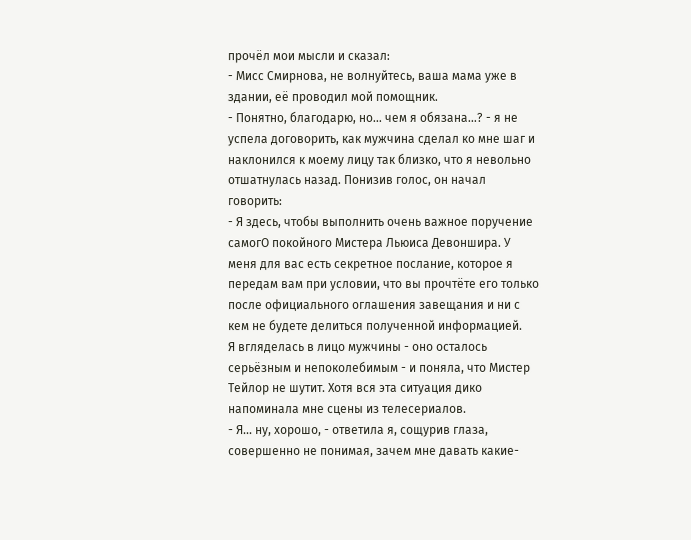прочёл мои мысли и сказал:
- Мисс Смирнова, не волнуйтесь, ваша мама уже в здании, её проводил мой помощник.
- Понятно, благодарю, но... чем я обязана...? - я не успела договорить, как мужчина сделал ко мне шаг и наклонился к моему лицу так близко, что я невольно отшатнулась назад. Понизив голос, он начал говорить:
- Я здесь, чтобы выполнить очень важное поручение самогО покойного Мистера Льюиса Девоншира. У меня для вас есть секретное послание, которое я передам вам при условии, что вы прочтёте его только после официального оглашения завещания и ни с кем не будете делиться полученной информацией.
Я вгляделась в лицо мужчины - оно осталось серьёзным и непоколебимым - и поняла, что Мистер Тейлор не шутит. Хотя вся эта ситуация дико напоминала мне сцены из телесериалов.
- Я... ну, хорошо, - ответила я, сощурив глаза, совершенно не понимая, зачем мне давать какие-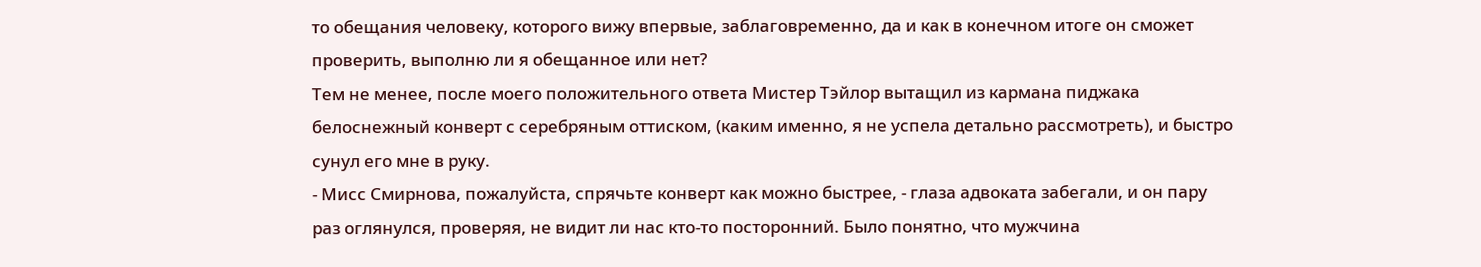то обещания человеку, которого вижу впервые, заблаговременно, да и как в конечном итоге он сможет проверить, выполню ли я обещанное или нет?
Тем не менее, после моего положительного ответа Мистер Тэйлор вытащил из кармана пиджака белоснежный конверт с серебряным оттиском, (каким именно, я не успела детально рассмотреть), и быстро сунул его мне в руку.
- Мисс Смирнова, пожалуйста, спрячьте конверт как можно быстрее, - глаза адвоката забегали, и он пару раз оглянулся, проверяя, не видит ли нас кто-то посторонний. Было понятно, что мужчина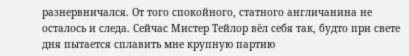разнервничался. От того спокойного, статного англичанина не осталось и следа. Сейчас Мистер Тейлор вёл себя так, будто при свете дня пытается сплавить мне крупную партию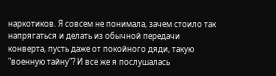наркотиков. Я совсем не понимала, зачем стоило так напрягаться и делать из обычной передачи конверта, пусть даже от покойного дяди, такую "военную тайну"? И все же я послушалась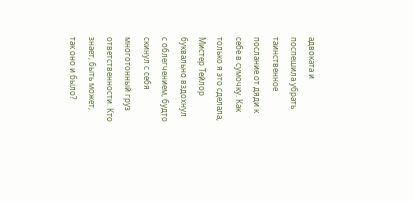адвоката и поспешила убрать таинственное послание от дяди к себе в сумочку. Как только я это сделала, Мистер Тейлор буквально вздохнул с облегчением, будто скинул с себя многотонный груз ответственности. Кто знает, быть может, так оно и было?